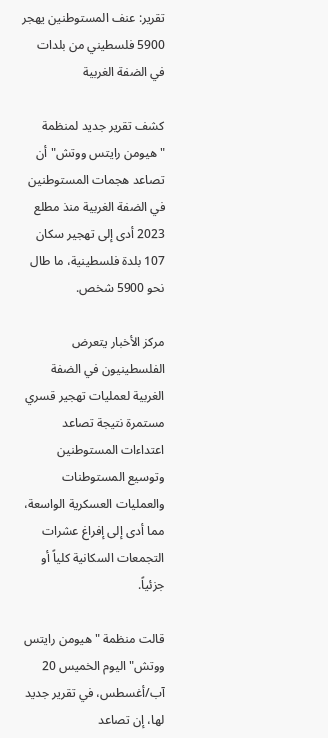تقرير: عنف المستوطنين يهجر 5900 فلسطيني من بلدات في الضفة الغربية

كشف تقرير جديد لمنظمة "هيومن رايتس ووتش" أن تصاعد هجمات المستوطنين في الضفة الغربية منذ مطلع 2023 أدى إلى تهجير سكان 107 بلدة فلسطينية، ما طال نحو 5900 شخص.

مركز الأخبار يتعرض الفلسطينيون في الضفة الغربية لعمليات تهجير قسري مستمرة نتيجة تصاعد اعتداءات المستوطنين وتوسيع المستوطنات والعمليات العسكرية الواسعة، مما أدى إلى إفراغ عشرات التجمعات السكانية كلياً أو جزئياً.

قالت منظمة "هيومن رايتس ووتش" اليوم الخميس 20 آب/أغسطس، في تقرير جديد لها، إن تصاعد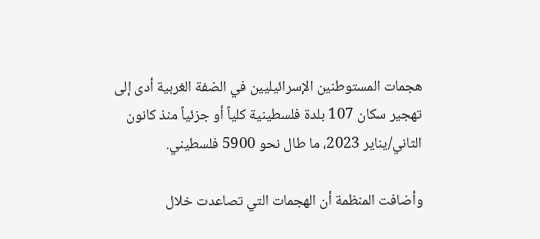هجمات المستوطنين الإسرائيليين في الضفة الغربية أدى إلى تهجير سكان 107 بلدة فلسطينية كلياً أو جزئياً منذ كانون الثاني/يناير 2023، ما طال نحو 5900 فلسطيني.

وأضافت المنظمة أن الهجمات التي تصاعدت خلال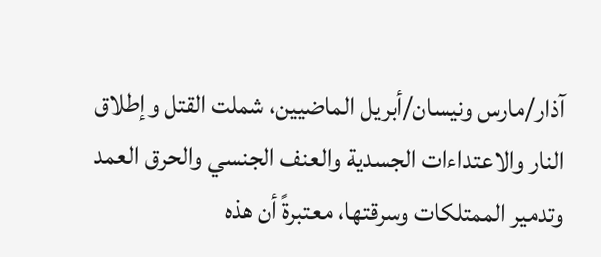آذار/مارس ونيسان/أبريل الماضيين، شملت القتل وإطلاق النار والاعتداءات الجسدية والعنف الجنسي والحرق العمد وتدمير الممتلكات وسرقتها، معتبرةً أن هذه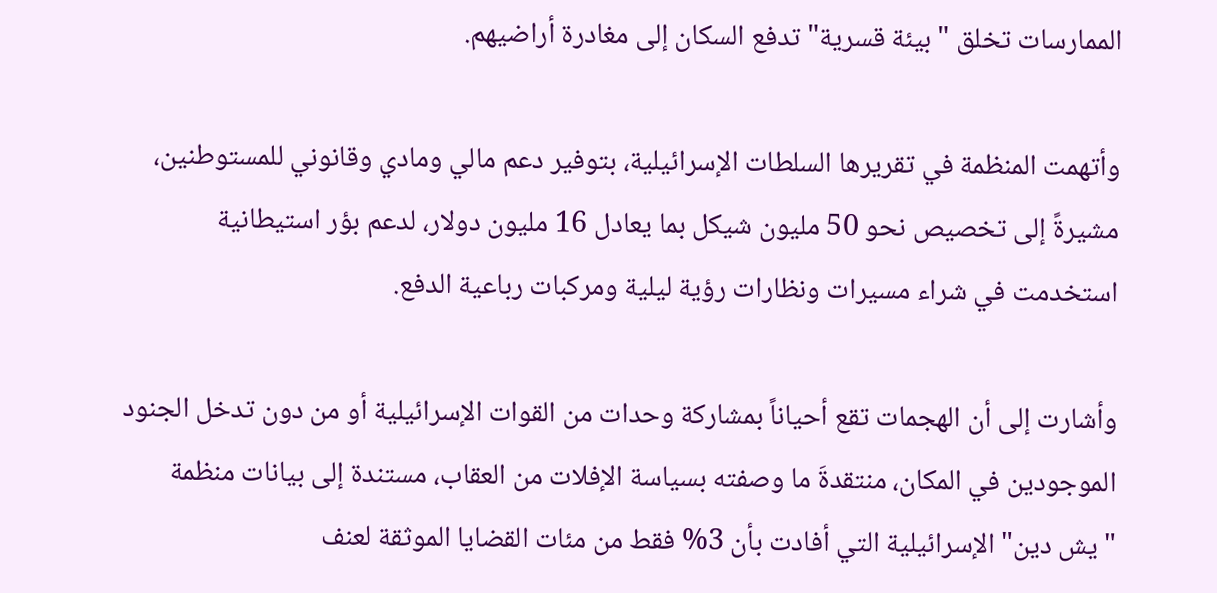الممارسات تخلق "بيئة قسرية" تدفع السكان إلى مغادرة أراضيهم.

وأتهمت المنظمة في تقريرها السلطات الإسرائيلية، بتوفير دعم مالي ومادي وقانوني للمستوطنين، مشيرةً إلى تخصيص نحو 50 مليون شيكل بما يعادل 16 مليون دولار، لدعم بؤر استيطانية استخدمت في شراء مسيرات ونظارات رؤية ليلية ومركبات رباعية الدفع.

وأشارت إلى أن الهجمات تقع أحياناً بمشاركة وحدات من القوات الإسرائيلية أو من دون تدخل الجنود الموجودين في المكان، منتقدةَ ما وصفته بسياسة الإفلات من العقاب، مستندة إلى بيانات منظمة "يش دين" الإسرائيلية التي أفادت بأن 3% فقط من مئات القضايا الموثقة لعنف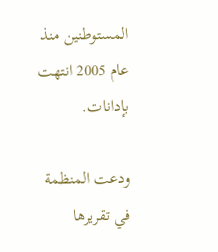المستوطنين منذ عام 2005 انتهت بإدانات.

ودعت المنظمة في تقريرها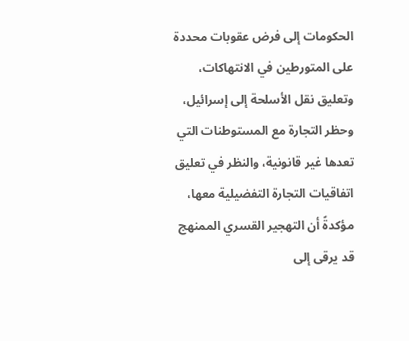الحكومات إلى فرض عقوبات محددة على المتورطين في الانتهاكات، وتعليق نقل الأسلحة إلى إسرائيل، وحظر التجارة مع المستوطنات التي تعدها غير قانونية، والنظر في تعليق اتفاقيات التجارة التفضيلية معها، مؤكدةً أن التهجير القسري الممنهج قد يرقى إلى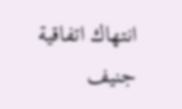انتهاك اتفاقية جنيف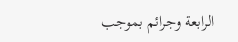الرابعة وجرائم بموجب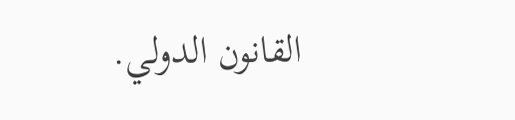القانون الدولي.